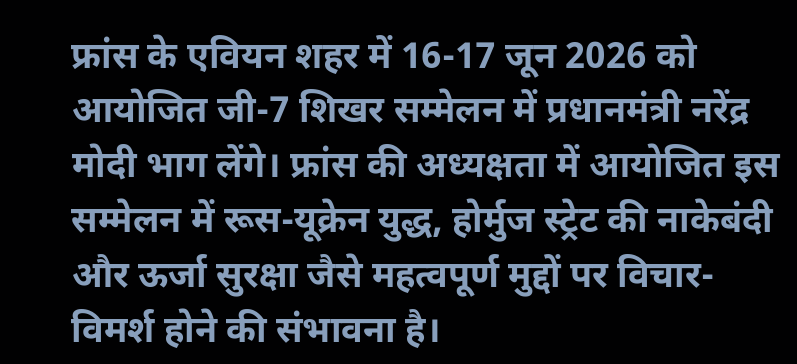फ्रांस के एवियन शहर में 16-17 जून 2026 को आयोजित जी-7 शिखर सम्मेलन में प्रधानमंत्री नरेंद्र मोदी भाग लेंगे। फ्रांस की अध्यक्षता में आयोजित इस सम्मेलन में रूस-यूक्रेन युद्ध, होर्मुज स्ट्रेट की नाकेबंदी और ऊर्जा सुरक्षा जैसे महत्वपूर्ण मुद्दों पर विचार-विमर्श होने की संभावना है।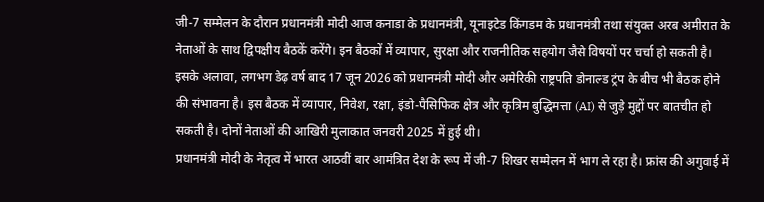जी-7 सम्मेलन के दौरान प्रधानमंत्री मोदी आज कनाडा के प्रधानमंत्री, यूनाइटेड किंगडम के प्रधानमंत्री तथा संयुक्त अरब अमीरात के नेताओं के साथ द्विपक्षीय बैठकें करेंगे। इन बैठकों में व्यापार, सुरक्षा और राजनीतिक सहयोग जैसे विषयों पर चर्चा हो सकती है।
इसके अलावा, लगभग डेढ़ वर्ष बाद 17 जून 2026 को प्रधानमंत्री मोदी और अमेरिकी राष्ट्रपति डोनाल्ड ट्रंप के बीच भी बैठक होने की संभावना है। इस बैठक में व्यापार, निवेश, रक्षा, इंडो-पैसिफिक क्षेत्र और कृत्रिम बुद्धिमत्ता (AI) से जुड़े मुद्दों पर बातचीत हो सकती है। दोनों नेताओं की आखिरी मुलाकात जनवरी 2025 में हुई थी।
प्रधानमंत्री मोदी के नेतृत्व में भारत आठवीं बार आमंत्रित देश के रूप में जी-7 शिखर सम्मेलन में भाग ले रहा है। फ्रांस की अगुवाई में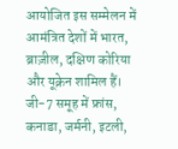आयोजित इस सम्मेलन में आमंत्रित देशों में भारत, ब्राज़ील, दक्षिण कोरिया और यूक्रेन शामिल हैं।
जी-7 समूह में फ्रांस, कनाडा, जर्मनी, इटली,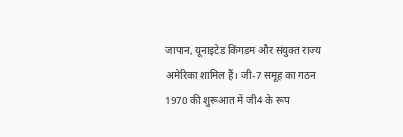जापान, यूनाइटेड किंगडम और संयुक्त राज्य अमेरिका शामिल हैं। जी-7 समूह का गठन 1970 की शुरूआत में जी4 के रूप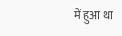में हुआ था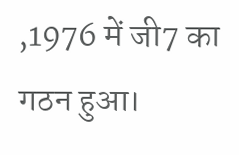,1976 में जी7 का गठन हुआ।